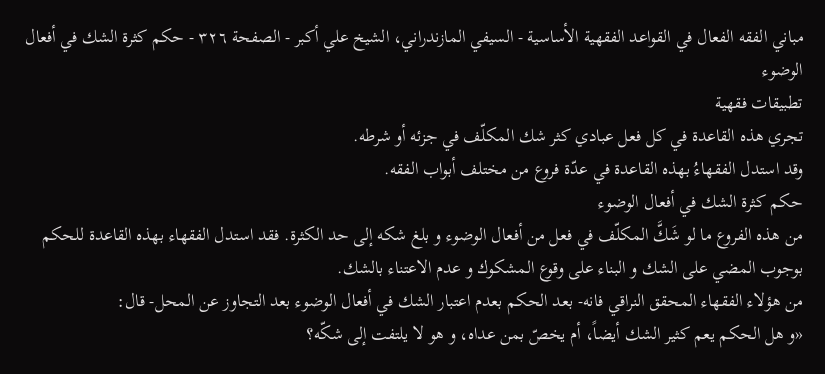مباني الفقه الفعال في القواعد الفقهية الأساسية - السيفي المازندراني، الشيخ علي أكبر - الصفحة ٣٢٦ - حكم كثرة الشك في أفعال الوضوء
تطبيقات فقهية
تجري هذه القاعدة في كل فعل عبادي كثر شك المكلّف في جزئه أو شرطه.
وقد استدل الفقهاءُ بهذه القاعدة في عدّة فروع من مختلف أبواب الفقه.
حكم كثرة الشك في أفعال الوضوء
من هذه الفروع ما لو شَكَّ المكلّف في فعل من أفعال الوضوء و بلغ شكه إلى حد الكثرة. فقد استدل الفقهاء بهذه القاعدة للحكم بوجوب المضي على الشك و البناء على وقوع المشكوك و عدم الاعتناء بالشك.
من هؤلاء الفقهاء المحقق النراقي فانه- بعد الحكم بعدم اعتبار الشك في أفعال الوضوء بعد التجاوز عن المحل- قال:
«و هل الحكم يعم كثير الشك أيضاً، أم يخصّ بمن عداه، و هو لا يلتفت إلى شكّه؟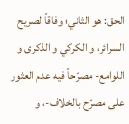الحق: هو الثاني؛ وفاقاً لصريح السرائر، و الكركي و الذكرى و اللوامع- مصرّحاً فيه عدم العثور على مصرّح بالخلاف-، و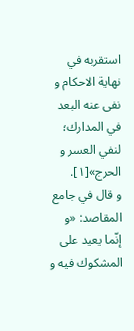استقربه في نهاية الاحكام و نفى عنه البعد في المدارك؛ لنفي العسر و الحرج»[١].
و قال في جامع المقاصد: «و إنّما يعيد على المشكوك فيه و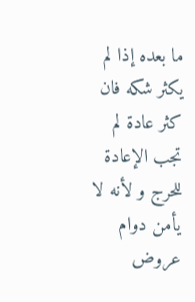ما بعده إذا لم يكثر شكه فان كثر عادة لم تجب الإعادة للحرج و لأنه لا يأمن دوام عروض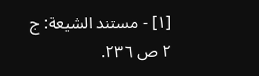[١] - مستند الشيعة: ج ٢ ص ٢٣٦.